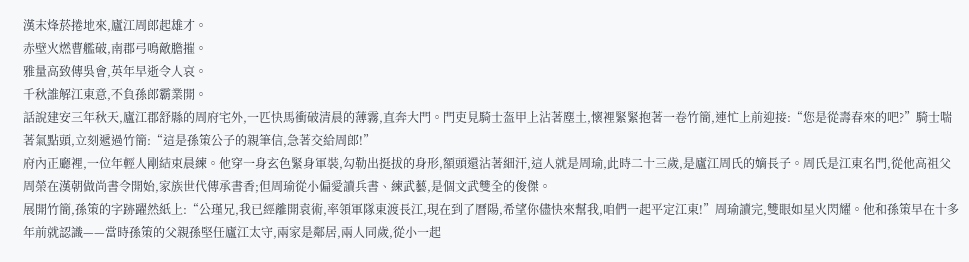漢末烽菸捲地來,廬江周郎起雄才。
赤壁火燃曹艦破,南郡弓鳴敵膽摧。
雅量高致傳吳會,英年早逝令人哀。
千秋誰解江東意,不負孫郎霸業開。
話說建安三年秋天,廬江郡舒縣的周府宅外,一匹快馬衝破清晨的薄霧,直奔大門。門吏見騎士盔甲上沾著塵土,懷裡緊緊抱著一卷竹簡,連忙上前迎接:“您是從壽春來的吧?”騎士喘著氣點頭,立刻遞過竹簡:“這是孫策公子的親筆信,急著交給周郎!”
府內正廳裡,一位年輕人剛結束晨練。他穿一身玄色緊身軍裝,勾勒出挺拔的身形,額頭還沾著細汗,這人就是周瑜,此時二十三歲,是廬江周氏的嫡長子。周氏是江東名門,從他高祖父周榮在漢朝做尚書令開始,家族世代傳承書香;但周瑜從小偏愛讀兵書、練武藝,是個文武雙全的俊傑。
展開竹簡,孫策的字跡躍然紙上:“公瑾兄,我已經離開袁術,率領軍隊東渡長江,現在到了曆陽,希望你儘快來幫我,咱們一起平定江東!”周瑜讀完,雙眼如星火閃耀。他和孫策早在十多年前就認識——當時孫策的父親孫堅任廬江太守,兩家是鄰居,兩人同歲,從小一起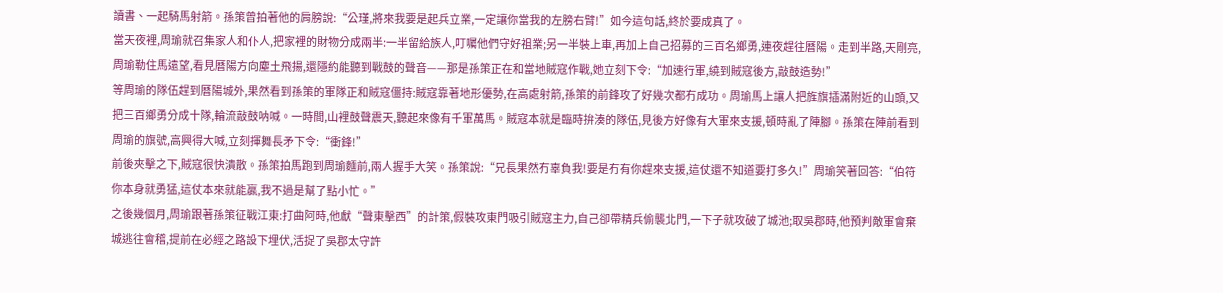讀書、一起騎馬射箭。孫策曾拍著他的肩膀說:“公瑾,將來我要是起兵立業,一定讓你當我的左膀右臂!”如今這句話,終於要成真了。
當天夜裡,周瑜就召集家人和仆人,把家裡的財物分成兩半:一半留給族人,叮囑他們守好祖業;另一半裝上車,再加上自己招募的三百名鄉勇,連夜趕往曆陽。走到半路,天剛亮,周瑜勒住馬遠望,看見曆陽方向塵土飛揚,還隱約能聽到戰鼓的聲音——那是孫策正在和當地賊寇作戰,她立刻下令:“加速行軍,繞到賊寇後方,敲鼓造勢!”
等周瑜的隊伍趕到曆陽城外,果然看到孫策的軍隊正和賊寇僵持:賊寇靠著地形優勢,在高處射箭,孫策的前鋒攻了好幾次都冇成功。周瑜馬上讓人把旌旗插滿附近的山頭,又把三百鄉勇分成十隊,輪流敲鼓呐喊。一時間,山裡鼓聲震天,聽起來像有千軍萬馬。賊寇本就是臨時拚湊的隊伍,見後方好像有大軍來支援,頓時亂了陣腳。孫策在陣前看到周瑜的旗號,高興得大喊,立刻揮舞長矛下令:“衝鋒!”
前後夾擊之下,賊寇很快潰散。孫策拍馬跑到周瑜麵前,兩人握手大笑。孫策說:“兄長果然冇辜負我!要是冇有你趕來支援,這仗還不知道要打多久!”周瑜笑著回答:“伯符你本身就勇猛,這仗本來就能贏,我不過是幫了點小忙。”
之後幾個月,周瑜跟著孫策征戰江東:打曲阿時,他獻“聲東擊西”的計策,假裝攻東門吸引賊寇主力,自己卻帶精兵偷襲北門,一下子就攻破了城池;取吳郡時,他預判敵軍會棄城逃往會稽,提前在必經之路設下埋伏,活捉了吳郡太守許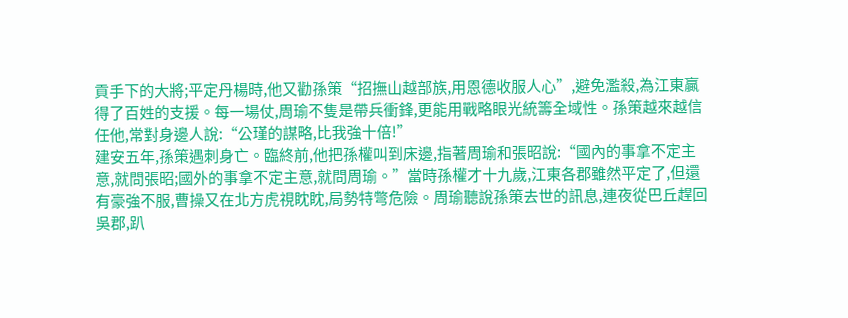貢手下的大將;平定丹楊時,他又勸孫策“招撫山越部族,用恩德收服人心”,避免濫殺,為江東贏得了百姓的支援。每一場仗,周瑜不隻是帶兵衝鋒,更能用戰略眼光統籌全域性。孫策越來越信任他,常對身邊人說:“公瑾的謀略,比我強十倍!”
建安五年,孫策遇刺身亡。臨終前,他把孫權叫到床邊,指著周瑜和張昭說:“國內的事拿不定主意,就問張昭;國外的事拿不定主意,就問周瑜。”當時孫權才十九歲,江東各郡雖然平定了,但還有豪強不服,曹操又在北方虎視眈眈,局勢特彆危險。周瑜聽說孫策去世的訊息,連夜從巴丘趕回吳郡,趴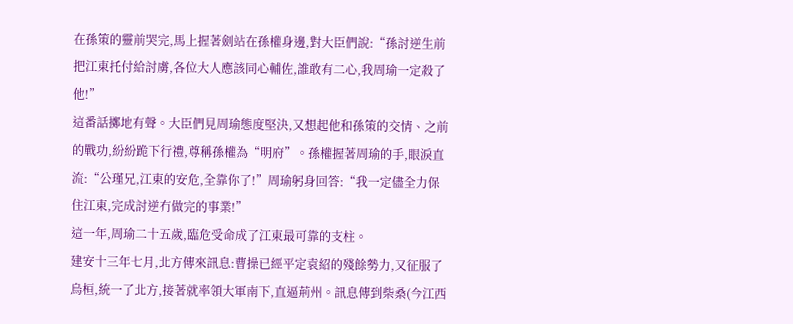在孫策的靈前哭完,馬上握著劍站在孫權身邊,對大臣們說:“孫討逆生前把江東托付給討虜,各位大人應該同心輔佐,誰敢有二心,我周瑜一定殺了他!”
這番話擲地有聲。大臣們見周瑜態度堅決,又想起他和孫策的交情、之前的戰功,紛紛跪下行禮,尊稱孫權為“明府”。孫權握著周瑜的手,眼淚直流:“公瑾兄,江東的安危,全靠你了!”周瑜躬身回答:“我一定儘全力保住江東,完成討逆冇做完的事業!”
這一年,周瑜二十五歲,臨危受命成了江東最可靠的支柱。
建安十三年七月,北方傳來訊息:曹操已經平定袁紹的殘餘勢力,又征服了烏桓,統一了北方,接著就率領大軍南下,直逼荊州。訊息傳到柴桑(今江西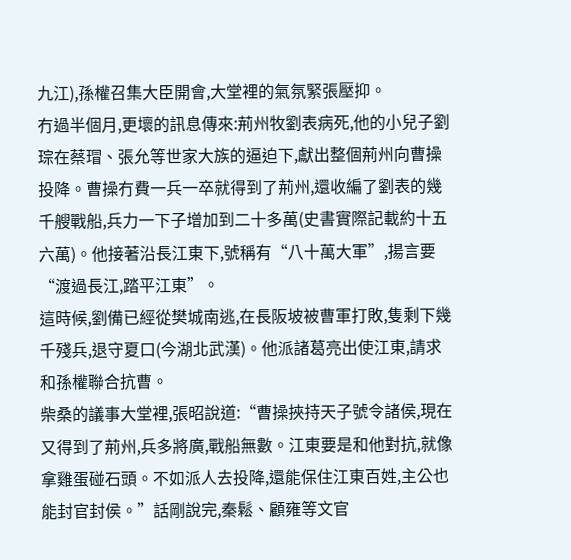九江),孫權召集大臣開會,大堂裡的氣氛緊張壓抑。
冇過半個月,更壞的訊息傳來:荊州牧劉表病死,他的小兒子劉琮在蔡瑁、張允等世家大族的逼迫下,獻出整個荊州向曹操投降。曹操冇費一兵一卒就得到了荊州,還收編了劉表的幾千艘戰船,兵力一下子增加到二十多萬(史書實際記載約十五六萬)。他接著沿長江東下,號稱有“八十萬大軍”,揚言要“渡過長江,踏平江東”。
這時候,劉備已經從樊城南逃,在長阪坡被曹軍打敗,隻剩下幾千殘兵,退守夏口(今湖北武漢)。他派諸葛亮出使江東,請求和孫權聯合抗曹。
柴桑的議事大堂裡,張昭說道:“曹操挾持天子號令諸侯,現在又得到了荊州,兵多將廣,戰船無數。江東要是和他對抗,就像拿雞蛋碰石頭。不如派人去投降,還能保住江東百姓,主公也能封官封侯。”話剛說完,秦鬆、顧雍等文官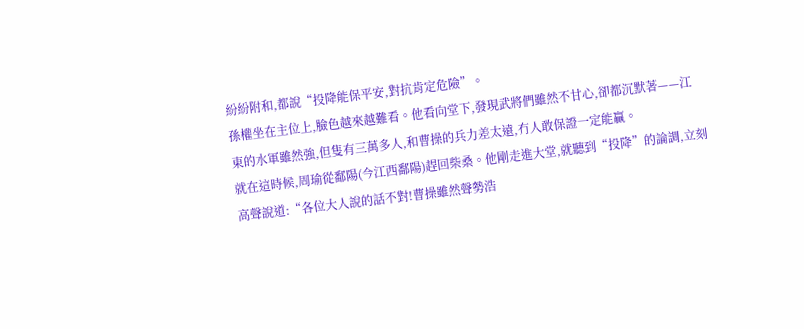紛紛附和,都說“投降能保平安,對抗肯定危險”。
孫權坐在主位上,臉色越來越難看。他看向堂下,發現武將們雖然不甘心,卻都沉默著——江東的水軍雖然強,但隻有三萬多人,和曹操的兵力差太遠,冇人敢保證一定能贏。
就在這時候,周瑜從鄱陽(今江西鄱陽)趕回柴桑。他剛走進大堂,就聽到“投降”的論調,立刻高聲說道:“各位大人說的話不對!曹操雖然聲勢浩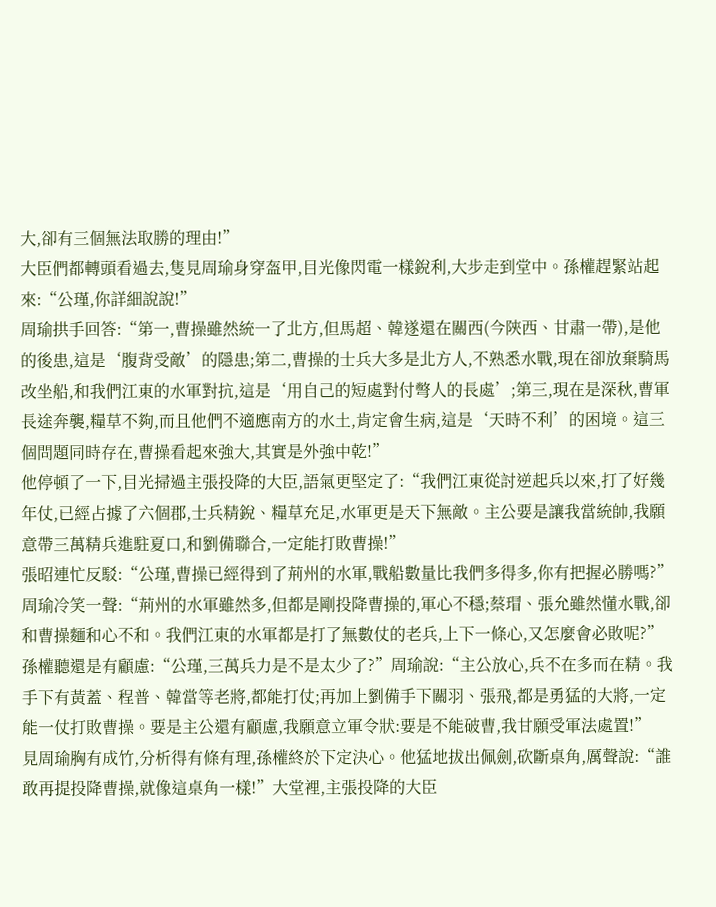大,卻有三個無法取勝的理由!”
大臣們都轉頭看過去,隻見周瑜身穿盔甲,目光像閃電一樣銳利,大步走到堂中。孫權趕緊站起來:“公瑾,你詳細說說!”
周瑜拱手回答:“第一,曹操雖然統一了北方,但馬超、韓遂還在關西(今陝西、甘肅一帶),是他的後患,這是‘腹背受敵’的隱患;第二,曹操的士兵大多是北方人,不熟悉水戰,現在卻放棄騎馬改坐船,和我們江東的水軍對抗,這是‘用自己的短處對付彆人的長處’;第三,現在是深秋,曹軍長途奔襲,糧草不夠,而且他們不適應南方的水土,肯定會生病,這是‘天時不利’的困境。這三個問題同時存在,曹操看起來強大,其實是外強中乾!”
他停頓了一下,目光掃過主張投降的大臣,語氣更堅定了:“我們江東從討逆起兵以來,打了好幾年仗,已經占據了六個郡,士兵精銳、糧草充足,水軍更是天下無敵。主公要是讓我當統帥,我願意帶三萬精兵進駐夏口,和劉備聯合,一定能打敗曹操!”
張昭連忙反駁:“公瑾,曹操已經得到了荊州的水軍,戰船數量比我們多得多,你有把握必勝嗎?”周瑜冷笑一聲:“荊州的水軍雖然多,但都是剛投降曹操的,軍心不穩;蔡瑁、張允雖然懂水戰,卻和曹操麵和心不和。我們江東的水軍都是打了無數仗的老兵,上下一條心,又怎麼會必敗呢?”
孫權聽還是有顧慮:“公瑾,三萬兵力是不是太少了?”周瑜說:“主公放心,兵不在多而在精。我手下有黃蓋、程普、韓當等老將,都能打仗;再加上劉備手下關羽、張飛,都是勇猛的大將,一定能一仗打敗曹操。要是主公還有顧慮,我願意立軍令狀:要是不能破曹,我甘願受軍法處置!”
見周瑜胸有成竹,分析得有條有理,孫權終於下定決心。他猛地拔出佩劍,砍斷桌角,厲聲說:“誰敢再提投降曹操,就像這桌角一樣!”大堂裡,主張投降的大臣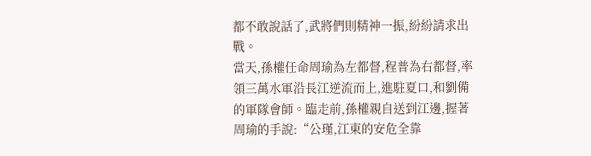都不敢說話了,武將們則精神一振,紛紛請求出戰。
當天,孫權任命周瑜為左都督,程普為右都督,率領三萬水軍沿長江逆流而上,進駐夏口,和劉備的軍隊會師。臨走前,孫權親自送到江邊,握著周瑜的手說:“公瑾,江東的安危全靠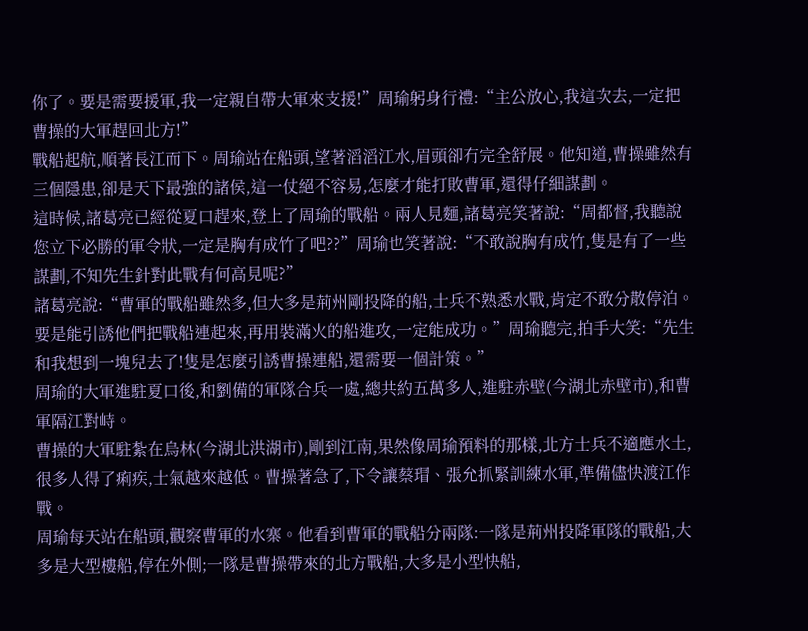你了。要是需要援軍,我一定親自帶大軍來支援!”周瑜躬身行禮:“主公放心,我這次去,一定把曹操的大軍趕回北方!”
戰船起航,順著長江而下。周瑜站在船頭,望著滔滔江水,眉頭卻冇完全舒展。他知道,曹操雖然有三個隱患,卻是天下最強的諸侯,這一仗絕不容易,怎麼才能打敗曹軍,還得仔細謀劃。
這時候,諸葛亮已經從夏口趕來,登上了周瑜的戰船。兩人見麵,諸葛亮笑著說:“周都督,我聽說您立下必勝的軍令狀,一定是胸有成竹了吧??”周瑜也笑著說:“不敢說胸有成竹,隻是有了一些謀劃,不知先生針對此戰有何高見呢?”
諸葛亮說:“曹軍的戰船雖然多,但大多是荊州剛投降的船,士兵不熟悉水戰,肯定不敢分散停泊。要是能引誘他們把戰船連起來,再用裝滿火的船進攻,一定能成功。”周瑜聽完,拍手大笑:“先生和我想到一塊兒去了!隻是怎麼引誘曹操連船,還需要一個計策。”
周瑜的大軍進駐夏口後,和劉備的軍隊合兵一處,總共約五萬多人,進駐赤壁(今湖北赤壁市),和曹軍隔江對峙。
曹操的大軍駐紮在烏林(今湖北洪湖市),剛到江南,果然像周瑜預料的那樣,北方士兵不適應水土,很多人得了痢疾,士氣越來越低。曹操著急了,下令讓蔡瑁、張允抓緊訓練水軍,準備儘快渡江作戰。
周瑜每天站在船頭,觀察曹軍的水寨。他看到曹軍的戰船分兩隊:一隊是荊州投降軍隊的戰船,大多是大型樓船,停在外側;一隊是曹操帶來的北方戰船,大多是小型快船,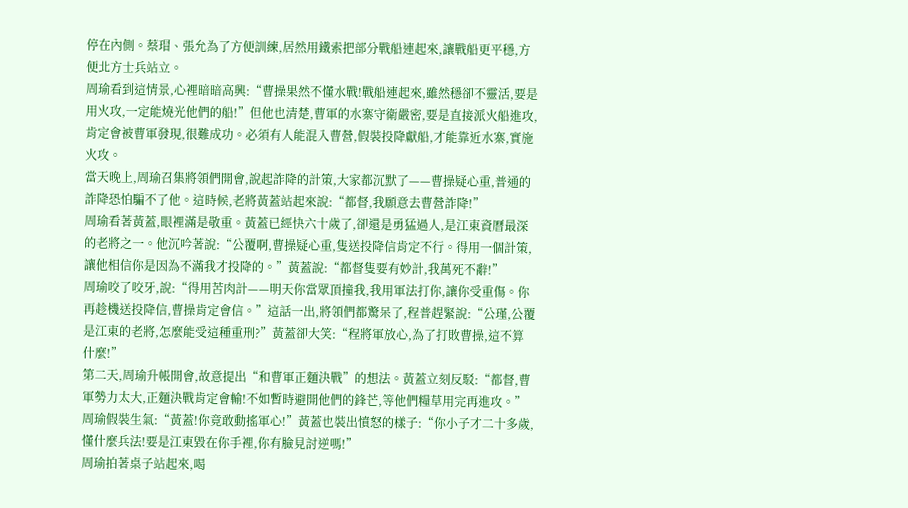停在內側。蔡瑁、張允為了方便訓練,居然用鐵索把部分戰船連起來,讓戰船更平穩,方便北方士兵站立。
周瑜看到這情景,心裡暗暗高興:“曹操果然不懂水戰!戰船連起來,雖然穩卻不靈活,要是用火攻,一定能燒光他們的船!”但他也清楚,曹軍的水寨守衛嚴密,要是直接派火船進攻,肯定會被曹軍發現,很難成功。必須有人能混入曹營,假裝投降獻船,才能靠近水寨,實施火攻。
當天晚上,周瑜召集將領們開會,說起詐降的計策,大家都沉默了——曹操疑心重,普通的詐降恐怕騙不了他。這時候,老將黃蓋站起來說:“都督,我願意去曹營詐降!”
周瑜看著黃蓋,眼裡滿是敬重。黃蓋已經快六十歲了,卻還是勇猛過人,是江東資曆最深的老將之一。他沉吟著說:“公覆啊,曹操疑心重,隻送投降信肯定不行。得用一個計策,讓他相信你是因為不滿我才投降的。”黃蓋說:“都督隻要有妙計,我萬死不辭!”
周瑜咬了咬牙,說:“得用苦肉計——明天你當眾頂撞我,我用軍法打你,讓你受重傷。你再趁機送投降信,曹操肯定會信。”這話一出,將領們都驚呆了,程普趕緊說:“公瑾,公覆是江東的老將,怎麼能受這種重刑?”黃蓋卻大笑:“程將軍放心,為了打敗曹操,這不算什麼!”
第二天,周瑜升帳開會,故意提出“和曹軍正麵決戰”的想法。黃蓋立刻反駁:“都督,曹軍勢力太大,正麵決戰肯定會輸!不如暫時避開他們的鋒芒,等他們糧草用完再進攻。”周瑜假裝生氣:“黃蓋!你竟敢動搖軍心!”黃蓋也裝出憤怒的樣子:“你小子才二十多歲,懂什麼兵法!要是江東毀在你手裡,你有臉見討逆嗎!”
周瑜拍著桌子站起來,喝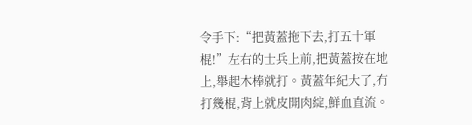令手下:“把黃蓋拖下去,打五十軍棍!”左右的士兵上前,把黃蓋按在地上,舉起木棒就打。黃蓋年紀大了,冇打幾棍,背上就皮開肉綻,鮮血直流。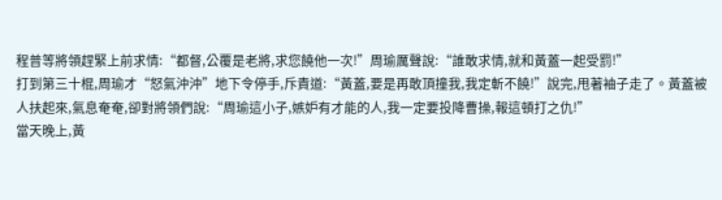程普等將領趕緊上前求情:“都督,公覆是老將,求您饒他一次!”周瑜厲聲說:“誰敢求情,就和黃蓋一起受罰!”
打到第三十棍,周瑜才“怒氣沖沖”地下令停手,斥責道:“黃蓋,要是再敢頂撞我,我定斬不饒!”說完,甩著袖子走了。黃蓋被人扶起來,氣息奄奄,卻對將領們說:“周瑜這小子,嫉妒有才能的人,我一定要投降曹操,報這頓打之仇!”
當天晚上,黃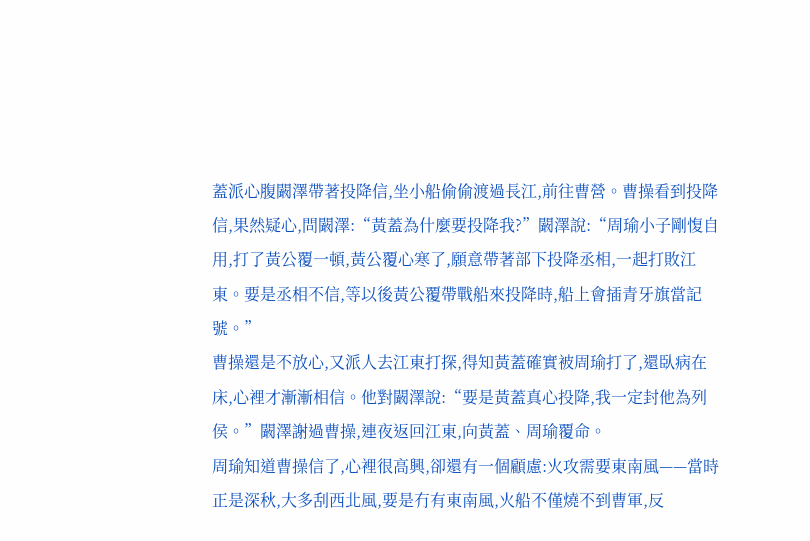蓋派心腹闞澤帶著投降信,坐小船偷偷渡過長江,前往曹營。曹操看到投降信,果然疑心,問闞澤:“黃蓋為什麼要投降我?”闞澤說:“周瑜小子剛愎自用,打了黃公覆一頓,黃公覆心寒了,願意帶著部下投降丞相,一起打敗江東。要是丞相不信,等以後黃公覆帶戰船來投降時,船上會插青牙旗當記號。”
曹操還是不放心,又派人去江東打探,得知黃蓋確實被周瑜打了,還臥病在床,心裡才漸漸相信。他對闞澤說:“要是黃蓋真心投降,我一定封他為列侯。”闞澤謝過曹操,連夜返回江東,向黃蓋、周瑜覆命。
周瑜知道曹操信了,心裡很高興,卻還有一個顧慮:火攻需要東南風——當時正是深秋,大多刮西北風,要是冇有東南風,火船不僅燒不到曹軍,反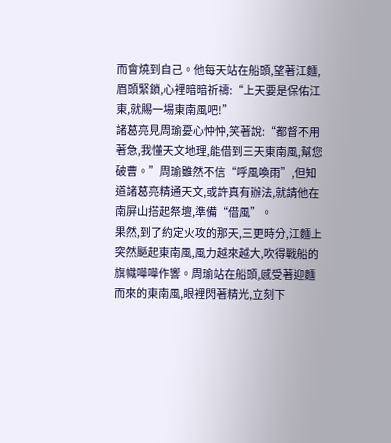而會燒到自己。他每天站在船頭,望著江麵,眉頭緊鎖,心裡暗暗祈禱:“上天要是保佑江東,就賜一場東南風吧!”
諸葛亮見周瑜憂心忡忡,笑著說:“都督不用著急,我懂天文地理,能借到三天東南風,幫您破曹。”周瑜雖然不信“呼風喚雨”,但知道諸葛亮精通天文,或許真有辦法,就請他在南屏山搭起祭壇,準備“借風”。
果然,到了約定火攻的那天,三更時分,江麵上突然颳起東南風,風力越來越大,吹得戰船的旗幟嘩嘩作響。周瑜站在船頭,感受著迎麵而來的東南風,眼裡閃著精光,立刻下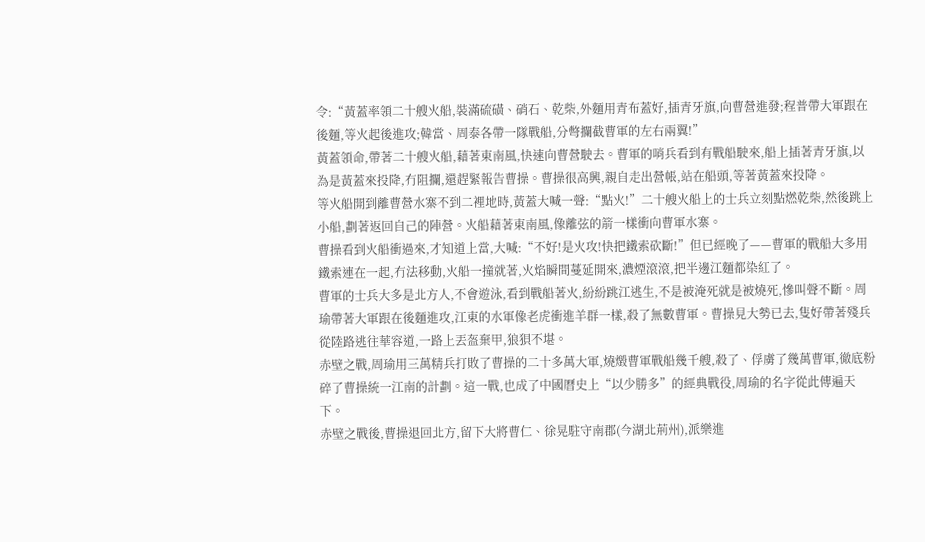令:“黃蓋率領二十艘火船,裝滿硫磺、硝石、乾柴,外麵用青布蓋好,插青牙旗,向曹營進發;程普帶大軍跟在後麵,等火起後進攻;韓當、周泰各帶一隊戰船,分彆攔截曹軍的左右兩翼!”
黃蓋領命,帶著二十艘火船,藉著東南風,快速向曹營駛去。曹軍的哨兵看到有戰船駛來,船上插著青牙旗,以為是黃蓋來投降,冇阻攔,還趕緊報告曹操。曹操很高興,親自走出營帳,站在船頭,等著黃蓋來投降。
等火船開到離曹營水寨不到二裡地時,黃蓋大喊一聲:“點火!”二十艘火船上的士兵立刻點燃乾柴,然後跳上小船,劃著返回自己的陣營。火船藉著東南風,像離弦的箭一樣衝向曹軍水寨。
曹操看到火船衝過來,才知道上當,大喊:“不好!是火攻!快把鐵索砍斷!”但已經晚了——曹軍的戰船大多用鐵索連在一起,冇法移動,火船一撞就著,火焰瞬間蔓延開來,濃煙滾滾,把半邊江麵都染紅了。
曹軍的士兵大多是北方人,不會遊泳,看到戰船著火,紛紛跳江逃生,不是被淹死就是被燒死,慘叫聲不斷。周瑜帶著大軍跟在後麵進攻,江東的水軍像老虎衝進羊群一樣,殺了無數曹軍。曹操見大勢已去,隻好帶著殘兵從陸路逃往華容道,一路上丟盔棄甲,狼狽不堪。
赤壁之戰,周瑜用三萬精兵打敗了曹操的二十多萬大軍,燒燬曹軍戰船幾千艘,殺了、俘虜了幾萬曹軍,徹底粉碎了曹操統一江南的計劃。這一戰,也成了中國曆史上“以少勝多”的經典戰役,周瑜的名字從此傳遍天下。
赤壁之戰後,曹操退回北方,留下大將曹仁、徐晃駐守南郡(今湖北荊州),派樂進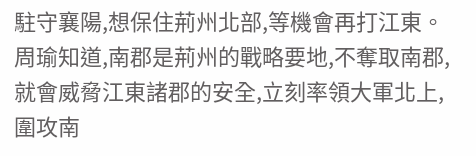駐守襄陽,想保住荊州北部,等機會再打江東。周瑜知道,南郡是荊州的戰略要地,不奪取南郡,就會威脅江東諸郡的安全,立刻率領大軍北上,圍攻南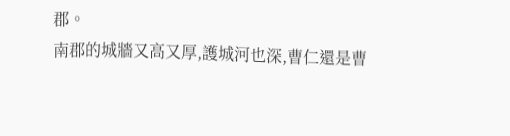郡。
南郡的城牆又高又厚,護城河也深,曹仁還是曹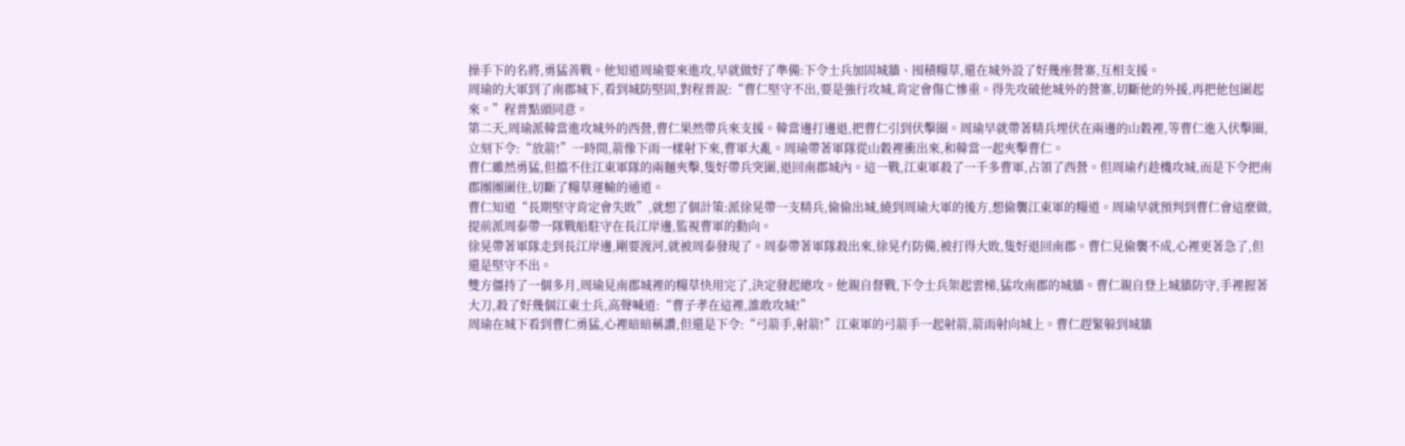操手下的名將,勇猛善戰。他知道周瑜要來進攻,早就做好了準備:下令士兵加固城牆、囤積糧草,還在城外設了好幾座營寨,互相支援。
周瑜的大軍到了南郡城下,看到城防堅固,對程普說:“曹仁堅守不出,要是強行攻城,肯定會傷亡慘重。得先攻破他城外的營寨,切斷他的外援,再把他包圍起來。”程普點頭同意。
第二天,周瑜派韓當進攻城外的西營,曹仁果然帶兵來支援。韓當邊打邊退,把曹仁引到伏擊圈。周瑜早就帶著精兵埋伏在兩邊的山穀裡,等曹仁進入伏擊圈,立刻下令:“放箭!”一時間,箭像下雨一樣射下來,曹軍大亂。周瑜帶著軍隊從山穀裡衝出來,和韓當一起夾擊曹仁。
曹仁雖然勇猛,但擋不住江東軍隊的兩麵夾擊,隻好帶兵突圍,退回南郡城內。這一戰,江東軍殺了一千多曹軍,占領了西營。但周瑜冇趁機攻城,而是下令把南郡團團圍住,切斷了糧草運輸的通道。
曹仁知道“長期堅守肯定會失敗”,就想了個計策:派徐晃帶一支精兵,偷偷出城,繞到周瑜大軍的後方,想偷襲江東軍的糧道。周瑜早就預判到曹仁會這麼做,提前派周泰帶一隊戰船駐守在長江岸邊,監視曹軍的動向。
徐晃帶著軍隊走到長江岸邊,剛要渡河,就被周泰發現了。周泰帶著軍隊殺出來,徐晃冇防備,被打得大敗,隻好退回南郡。曹仁見偷襲不成,心裡更著急了,但還是堅守不出。
雙方僵持了一個多月,周瑜見南郡城裡的糧草快用完了,決定發起總攻。他親自督戰,下令士兵架起雲梯,猛攻南郡的城牆。曹仁親自登上城牆防守,手裡握著大刀,殺了好幾個江東士兵,高聲喊道:“曹子孝在這裡,誰敢攻城!”
周瑜在城下看到曹仁勇猛,心裡暗暗稱讚,但還是下令:“弓箭手,射箭!”江東軍的弓箭手一起射箭,箭雨射向城上。曹仁趕緊躲到城牆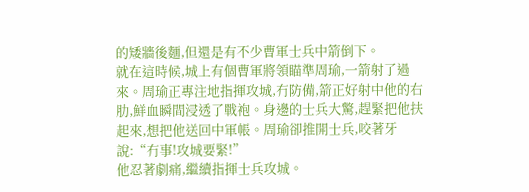的矮牆後麵,但還是有不少曹軍士兵中箭倒下。
就在這時候,城上有個曹軍將領瞄準周瑜,一箭射了過來。周瑜正專注地指揮攻城,冇防備,箭正好射中他的右肋,鮮血瞬間浸透了戰袍。身邊的士兵大驚,趕緊把他扶起來,想把他送回中軍帳。周瑜卻推開士兵,咬著牙說:“冇事!攻城要緊!”
他忍著劇痛,繼續指揮士兵攻城。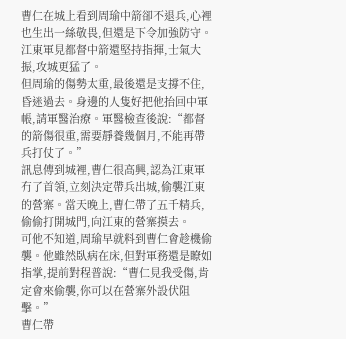曹仁在城上看到周瑜中箭卻不退兵,心裡也生出一絲敬畏,但還是下令加強防守。江東軍見都督中箭還堅持指揮,士氣大振,攻城更猛了。
但周瑜的傷勢太重,最後還是支撐不住,昏迷過去。身邊的人隻好把他抬回中軍帳,請軍醫治療。軍醫檢查後說:“都督的箭傷很重,需要靜養幾個月,不能再帶兵打仗了。”
訊息傳到城裡,曹仁很高興,認為江東軍冇了首領,立刻決定帶兵出城,偷襲江東的營寨。當天晚上,曹仁帶了五千精兵,偷偷打開城門,向江東的營寨摸去。
可他不知道,周瑜早就料到曹仁會趁機偷襲。他雖然臥病在床,但對軍務還是瞭如指掌,提前對程普說:“曹仁見我受傷,肯定會來偷襲,你可以在營寨外設伏阻擊。”
曹仁帶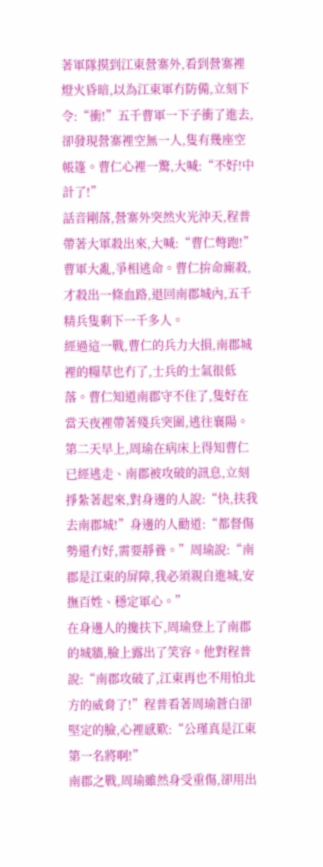著軍隊摸到江東營寨外,看到營寨裡燈火昏暗,以為江東軍冇防備,立刻下令:“衝!”五千曹軍一下子衝了進去,卻發現營寨裡空無一人,隻有幾座空帳篷。曹仁心裡一驚,大喊:“不好!中計了!”
話音剛落,營寨外突然火光沖天,程普帶著大軍殺出來,大喊:“曹仁彆跑!”曹軍大亂,爭相逃命。曹仁拚命廝殺,才殺出一條血路,退回南郡城內,五千精兵隻剩下一千多人。
經過這一戰,曹仁的兵力大損,南郡城裡的糧草也冇了,士兵的士氣很低落。曹仁知道南郡守不住了,隻好在當天夜裡帶著殘兵突圍,逃往襄陽。
第二天早上,周瑜在病床上得知曹仁已經逃走、南郡被攻破的訊息,立刻掙紮著起來,對身邊的人說:“快,扶我去南郡城!”身邊的人勸道:“都督傷勢還冇好,需要靜養。”周瑜說:“南郡是江東的屏障,我必須親自進城,安撫百姓、穩定軍心。”
在身邊人的攙扶下,周瑜登上了南郡的城牆,臉上露出了笑容。他對程普說:“南郡攻破了,江東再也不用怕北方的威脅了!”程普看著周瑜蒼白卻堅定的臉,心裡感歎:“公瑾真是江東第一名將啊!”
南郡之戰,周瑜雖然身受重傷,卻用出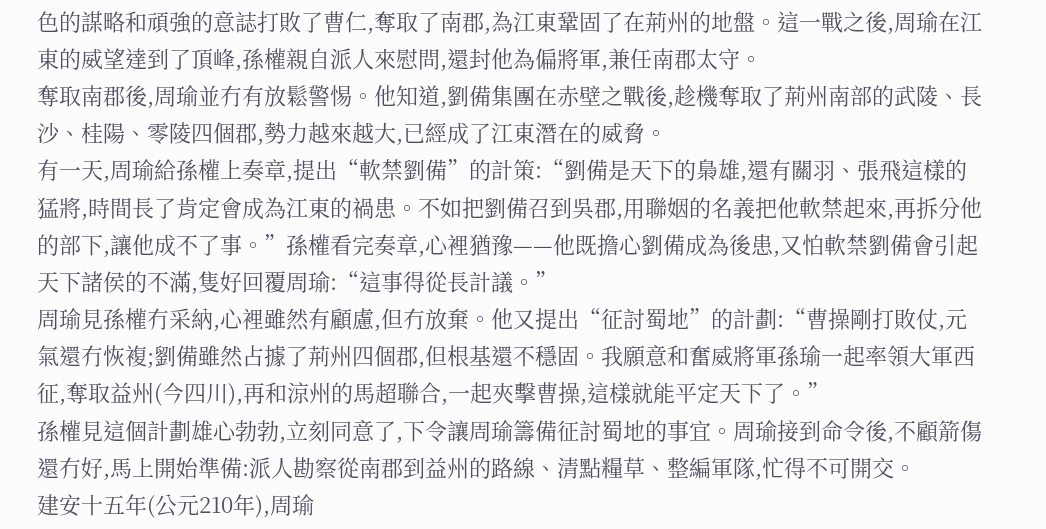色的謀略和頑強的意誌打敗了曹仁,奪取了南郡,為江東鞏固了在荊州的地盤。這一戰之後,周瑜在江東的威望達到了頂峰,孫權親自派人來慰問,還封他為偏將軍,兼任南郡太守。
奪取南郡後,周瑜並冇有放鬆警惕。他知道,劉備集團在赤壁之戰後,趁機奪取了荊州南部的武陵、長沙、桂陽、零陵四個郡,勢力越來越大,已經成了江東潛在的威脅。
有一天,周瑜給孫權上奏章,提出“軟禁劉備”的計策:“劉備是天下的梟雄,還有關羽、張飛這樣的猛將,時間長了肯定會成為江東的禍患。不如把劉備召到吳郡,用聯姻的名義把他軟禁起來,再拆分他的部下,讓他成不了事。”孫權看完奏章,心裡猶豫——他既擔心劉備成為後患,又怕軟禁劉備會引起天下諸侯的不滿,隻好回覆周瑜:“這事得從長計議。”
周瑜見孫權冇采納,心裡雖然有顧慮,但冇放棄。他又提出“征討蜀地”的計劃:“曹操剛打敗仗,元氣還冇恢複;劉備雖然占據了荊州四個郡,但根基還不穩固。我願意和奮威將軍孫瑜一起率領大軍西征,奪取益州(今四川),再和涼州的馬超聯合,一起夾擊曹操,這樣就能平定天下了。”
孫權見這個計劃雄心勃勃,立刻同意了,下令讓周瑜籌備征討蜀地的事宜。周瑜接到命令後,不顧箭傷還冇好,馬上開始準備:派人勘察從南郡到益州的路線、清點糧草、整編軍隊,忙得不可開交。
建安十五年(公元210年),周瑜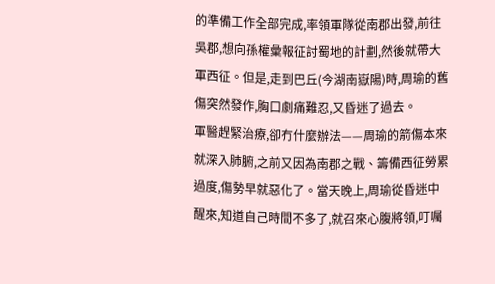的準備工作全部完成,率領軍隊從南郡出發,前往吳郡,想向孫權彙報征討蜀地的計劃,然後就帶大軍西征。但是,走到巴丘(今湖南嶽陽)時,周瑜的舊傷突然發作,胸口劇痛難忍,又昏迷了過去。
軍醫趕緊治療,卻冇什麼辦法——周瑜的箭傷本來就深入肺腑,之前又因為南郡之戰、籌備西征勞累過度,傷勢早就惡化了。當天晚上,周瑜從昏迷中醒來,知道自己時間不多了,就召來心腹將領,叮囑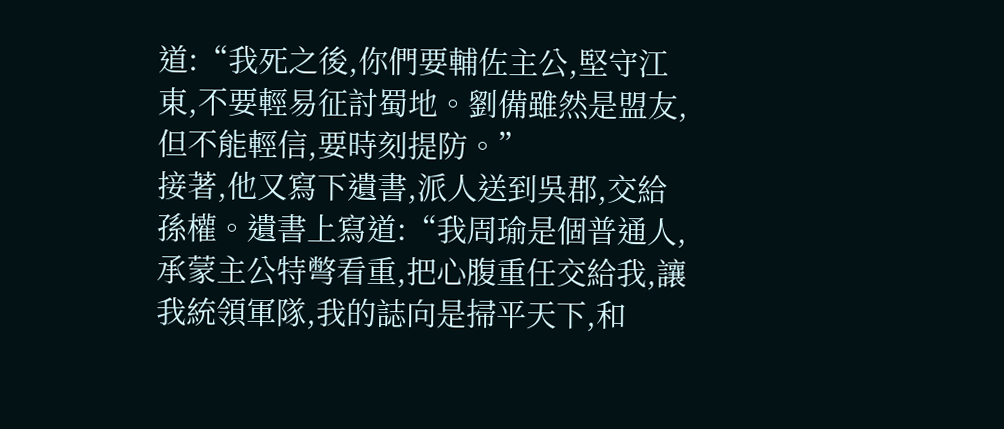道:“我死之後,你們要輔佐主公,堅守江東,不要輕易征討蜀地。劉備雖然是盟友,但不能輕信,要時刻提防。”
接著,他又寫下遺書,派人送到吳郡,交給孫權。遺書上寫道:“我周瑜是個普通人,承蒙主公特彆看重,把心腹重任交給我,讓我統領軍隊,我的誌向是掃平天下,和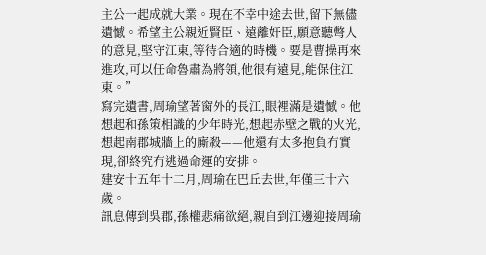主公一起成就大業。現在不幸中途去世,留下無儘遺憾。希望主公親近賢臣、遠離奸臣,願意聽彆人的意見,堅守江東,等待合適的時機。要是曹操再來進攻,可以任命魯肅為將領,他很有遠見,能保住江東。”
寫完遺書,周瑜望著窗外的長江,眼裡滿是遺憾。他想起和孫策相識的少年時光,想起赤壁之戰的火光,想起南郡城牆上的廝殺——他還有太多抱負冇實現,卻終究冇逃過命運的安排。
建安十五年十二月,周瑜在巴丘去世,年僅三十六歲。
訊息傳到吳郡,孫權悲痛欲絕,親自到江邊迎接周瑜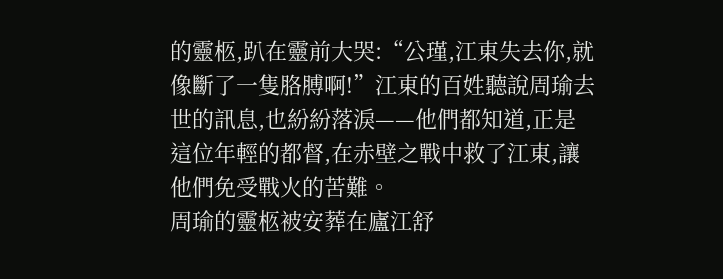的靈柩,趴在靈前大哭:“公瑾,江東失去你,就像斷了一隻胳膊啊!”江東的百姓聽說周瑜去世的訊息,也紛紛落淚——他們都知道,正是這位年輕的都督,在赤壁之戰中救了江東,讓他們免受戰火的苦難。
周瑜的靈柩被安葬在廬江舒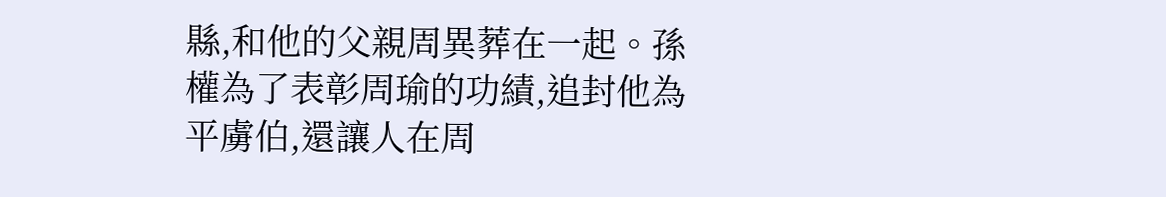縣,和他的父親周異葬在一起。孫權為了表彰周瑜的功績,追封他為平虜伯,還讓人在周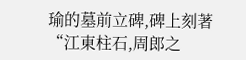瑜的墓前立碑,碑上刻著“江東柱石,周郎之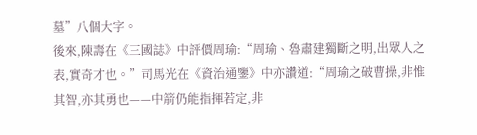墓”八個大字。
後來,陳壽在《三國誌》中評價周瑜:“周瑜、魯肅建獨斷之明,出眾人之表,實奇才也。”司馬光在《資治通鑒》中亦讚道:“周瑜之破曹操,非惟其智,亦其勇也——中箭仍能指揮若定,非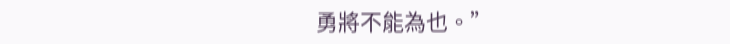勇將不能為也。”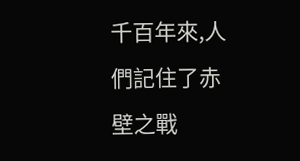千百年來,人們記住了赤壁之戰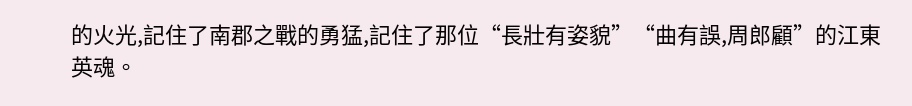的火光,記住了南郡之戰的勇猛,記住了那位“長壯有姿貌”“曲有誤,周郎顧”的江東英魂。